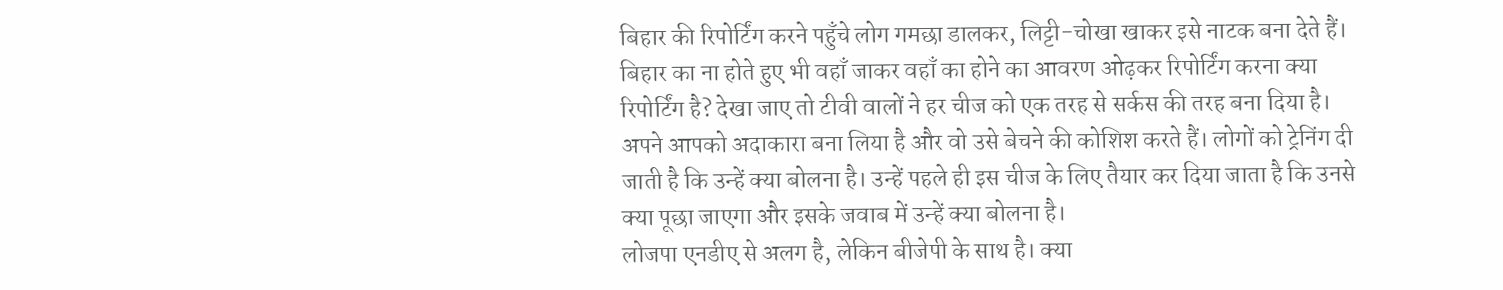बिहार की रिपोर्टिंग करने पहुँचे लोग गमछा डालकर, लिट्टी-चोखा खाकर इसे नाटक बना देते हैं। बिहार का ना होते हुए भी वहाँ जाकर वहाँ का होने का आवरण ओढ़कर रिपोर्टिंग करना क्या रिपोर्टिंग है? देखा जाए तो टीवी वालों ने हर चीज को एक तरह से सर्कस की तरह बना दिया है।
अपने आपको अदाकारा बना लिया है और वो उसे बेचने की कोशिश करते हैं। लोगों को ट्रेनिंग दी जाती है कि उन्हें क्या बोलना है। उन्हें पहले ही इस चीज के लिए तैयार कर दिया जाता है कि उनसे क्या पूछा जाएगा और इसके जवाब में उन्हें क्या बोलना है।
लोजपा एनडीए से अलग है, लेकिन बीजेपी के साथ है। क्या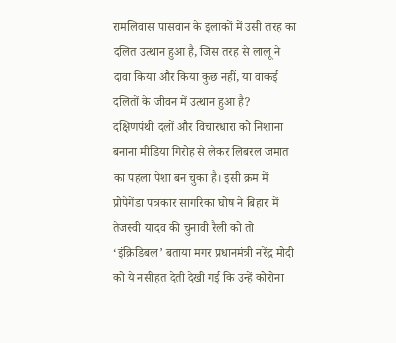रामलिवास पासवान के इलाकों में उसी तरह का दलित उत्थान हुआ है, जिस तरह से लालू ने दावा किया और किया कुछ नहीं, या वाकई दलितों के जीवन में उत्थान हुआ है?
दक्षिणपंथी दलों और विचारधारा को निशाना बनाना मीडिया गिरोह से लेकर लिबरल जमात का पहला पेशा बन चुका है। इसी क्रम में प्रोपेगेंडा पत्रकार सागरिका घोष ने बिहार में तेजस्वी यादव की चुनावी रैली को तो ‘इंक्रिडिबल’ बताया मगर प्रधानमंत्री नरेंद्र मोदी को ये नसीहत देती देखी गई कि उन्हें कोरोना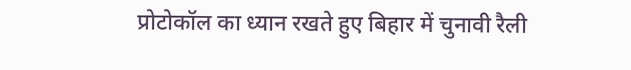प्रोटोकॉल का ध्यान रखते हुए बिहार में चुनावी रैली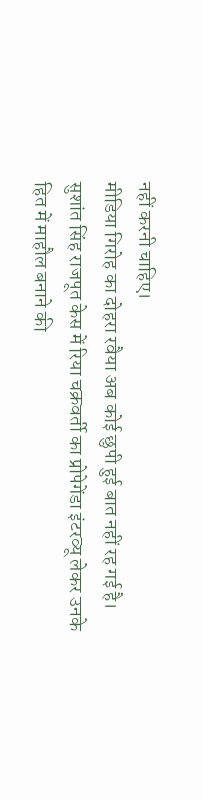नहीं करनी चाहिए।
मीडिया गिरोह का दोहरा रवैया अब कोई छुपी हुई बात नहीं रह गई है। सुशांत सिंह राजपूत केस में रिया चक्रवर्ती का प्रोपेगेंडा इंटरव्यू लेकर उनके हित में माहौल बनाने की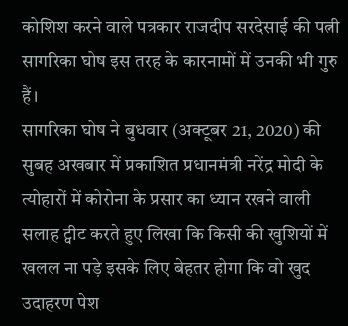कोशिश करने वाले पत्रकार राजदीप सरदेसाई की पत्नी सागरिका घोष इस तरह के कारनामों में उनकी भी गुरु हैं।
सागरिका घोष ने बुधवार (अक्टूबर 21, 2020) की सुबह अखबार में प्रकाशित प्रधानमंत्री नरेंद्र मोदी के त्योहारों में कोरोना के प्रसार का ध्यान रखने वाली सलाह ट्वीट करते हुए लिखा कि किसी की खुशियों में खलल ना पड़े इसके लिए बेहतर होगा कि वो खुद उदाहरण पेश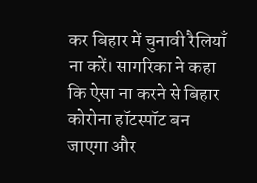कर बिहार में चुनावी रैलियाँ ना करें। सागरिका ने कहा कि ऐसा ना करने से बिहार कोरोना हॉटस्पॉट बन जाएगा और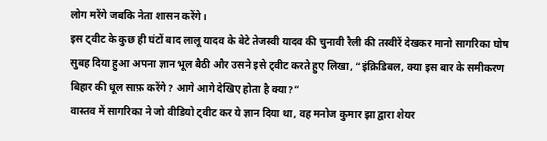लोग मरेंगे जबकि नेता शासन करेंगे।
इस ट्वीट के कुछ ही घंटों बाद लालू यादव के बेटे तेजस्वी यादव की चुनावी रैली की तस्वीरें देखकर मानो सागरिका घोष सुबह दिया हुआ अपना ज्ञान भूल बैठी और उसने इसे ट्वीट करते हुए लिखा, “इंक्रिडिबल, क्या इस बार के समीकरण बिहार की धूल साफ़ करेंगे? आगे आगे देखिए होता है क्या?”
वास्तव में सागरिका ने जो वीडियो ट्वीट कर ये ज्ञान दिया था, वह मनोज कुमार झा द्वारा शेयर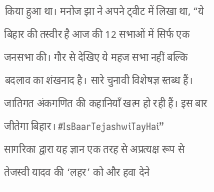किया हुआ था। मनोज झा ने अपने ट्वीट में लिखा था, “ये बिहार की तस्वीर है आज की 12 सभाओं में सिर्फ एक जनसभा की। गौर से देखिए ये महज सभा नहीं बल्कि बदलाव का शंखनाद है। सारे चुनावी विशेषज्ञ स्तब्ध हैं। जातिगत अंकगणित की कहानियाँ खत्म हो रही हैं। इस बार जीतेगा बिहार। #IsBaarTejashwiTayHai”
सागरिका द्वारा यह ज्ञान एक तरह से अप्रत्यक्ष रूप से तेजस्वी यादव की ‘लहर’ को और हवा देने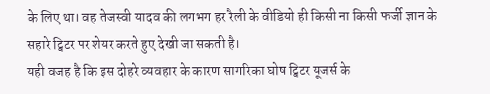के लिए था। वह तेजस्वी यादव की लगभग हर रैली के वीडियो ही किसी ना किसी फर्जी ज्ञान के सहारे ट्विटर पर शेयर करते हुए देखी जा सकती है।
यही वजह है कि इस दोहरे व्यवहार के कारण सागरिका घोष ट्विटर यूजर्स के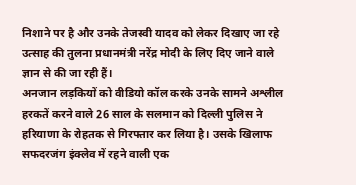निशाने पर है और उनके तेजस्वी यादव को लेकर दिखाए जा रहे उत्साह की तुलना प्रधानमंत्री नरेंद्र मोदी के लिए दिए जाने वाले ज्ञान से की जा रही हैं।
अनजान लड़कियों को वीडियो कॉल करके उनके सामने अश्लील हरकतें करने वाले 26 साल के सलमान को दिल्ली पुलिस ने हरियाणा के रोहतक से गिरफ्तार कर लिया है। उसके खिलाफ सफदरजंग इंक्लेव में रहने वाली एक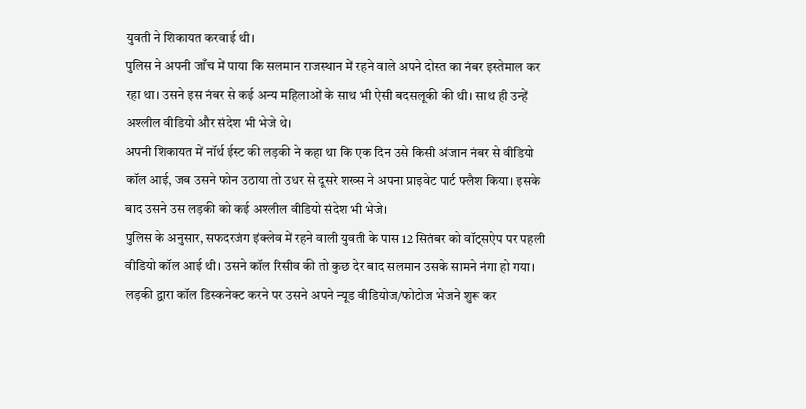युवती ने शिकायत करवाई थी।
पुलिस ने अपनी जाँच में पाया कि सलमान राजस्थान में रहने वाले अपने दोस्त का नंबर इस्तेमाल कर रहा था। उसने इस नंबर से कई अन्य महिलाओं के साथ भी ऐसी बदसलूकी की थी। साथ ही उन्हें अश्लील वीडियो और संदेश भी भेजे थे।
अपनी शिकायत में नॉर्थ ईस्ट की लड़की ने कहा था कि एक दिन उसे किसी अंजान नंबर से वीडियो कॉल आई, जब उसने फोन उठाया तो उधर से दूसरे शख्स ने अपना प्राइवेट पार्ट फ्लैश किया। इसके बाद उसने उस लड़की को कई अश्लील वीडियो संदेश भी भेजे।
पुलिस के अनुसार, सफदरजंग इंक्लेव में रहने वाली युवती के पास 12 सितंबर को वॉट्सऐप पर पहली वीडियो कॉल आई थी। उसने कॉल रिसीव की तो कुछ देर बाद सलमान उसके सामने नंगा हो गया। लड़की द्वारा कॉल डिस्कनेक्ट करने पर उसने अपने न्यूड वीडियोज/फोटोज भेजने शुरू कर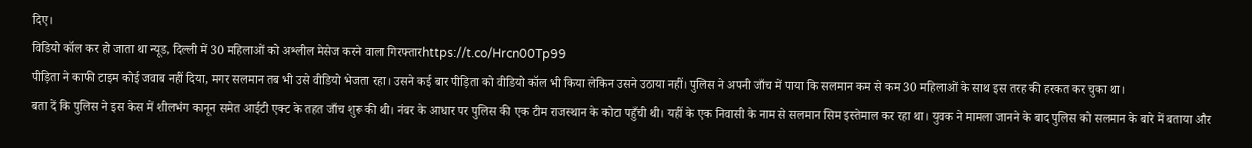दिए।
विडियो कॉल कर हो जाता था न्यूड, दिल्ली में 30 महिलाओं को अश्लील मेसेज करने वाला गिरफ्तारhttps://t.co/Hrcn00Tp99
पीड़िता ने काफी टाइम कोई जवाब नहीं दिया, मगर सलमान तब भी उसे वीडियो भेजता रहा। उसने कई बार पीड़िता को वीडियो कॉल भी किया लेकिन उसने उठाया नहीं। पुलिस ने अपनी जाँच में पाया कि सलमान कम से कम 30 महिलाओं के साथ इस तरह की हरकत कर चुका था।
बता दें कि पुलिस ने इस केस में शीलभंग कानून समेत आईटी एक्ट के तहत जाँच शुरू की थी। नंबर के आधार पर पुलिस की एक टीम राजस्थान के कोटा पहुँची थी। यहीं के एक निवासी के नाम से सलमान सिम इस्तेमाल कर रहा था। युवक ने मामला जानने के बाद पुलिस को सलमान के बारे में बताया और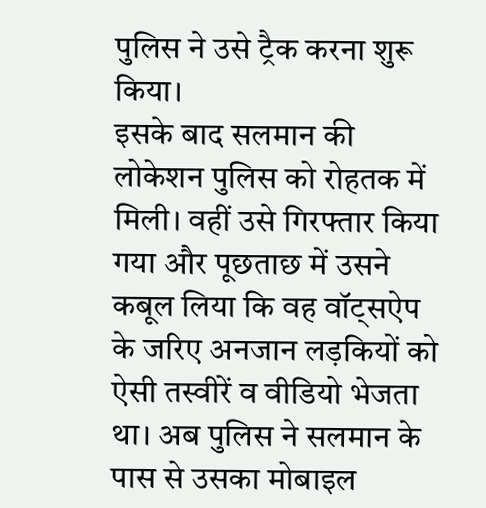पुलिस ने उसे ट्रैक करना शुरू किया।
इसके बाद सलमान की लोकेशन पुलिस को रोहतक में मिली। वहीं उसे गिरफ्तार किया गया और पूछताछ में उसने कबूल लिया कि वह वॉट्सऐप के जरिए अनजान लड़कियों को ऐसी तस्वीरें व वीडियो भेजता था। अब पुलिस ने सलमान के पास से उसका मोबाइल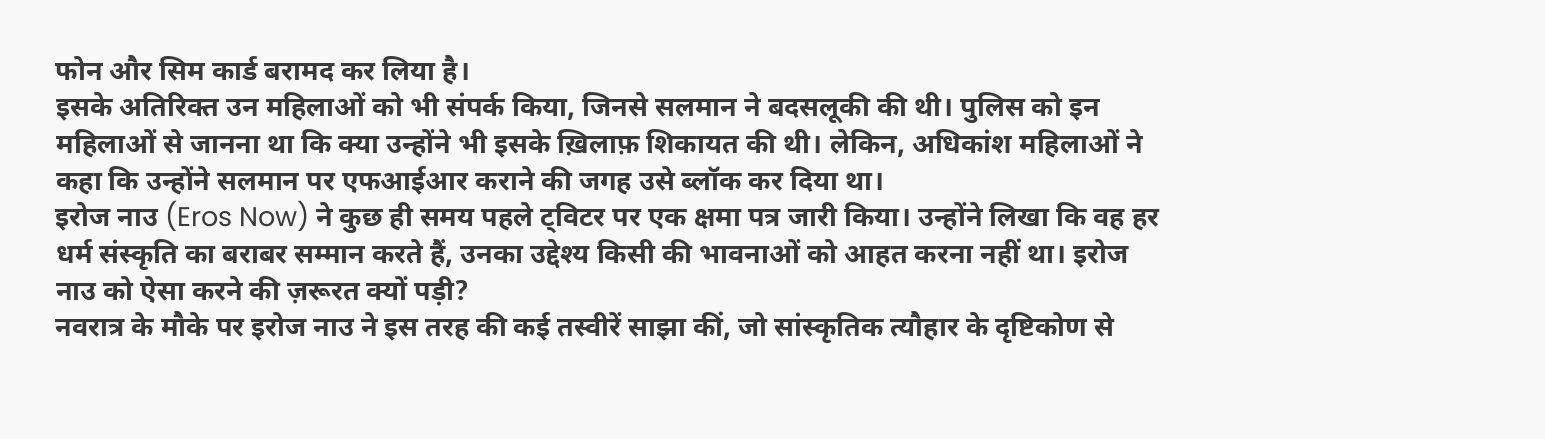फोन और सिम कार्ड बरामद कर लिया है।
इसके अतिरिक्त उन महिलाओं को भी संपर्क किया, जिनसे सलमान ने बदसलूकी की थी। पुलिस को इन महिलाओं से जानना था कि क्या उन्होंने भी इसके ख़िलाफ़ शिकायत की थी। लेकिन, अधिकांश महिलाओं ने कहा कि उन्होंने सलमान पर एफआईआर कराने की जगह उसे ब्लॉक कर दिया था।
इरोज नाउ (Eros Now) ने कुछ ही समय पहले ट्विटर पर एक क्षमा पत्र जारी किया। उन्होंने लिखा कि वह हर धर्म संस्कृति का बराबर सम्मान करते हैं, उनका उद्देश्य किसी की भावनाओं को आहत करना नहीं था। इरोज नाउ को ऐसा करने की ज़रूरत क्यों पड़ी?
नवरात्र के मौके पर इरोज नाउ ने इस तरह की कई तस्वीरें साझा कीं, जो सांस्कृतिक त्यौहार के दृष्टिकोण से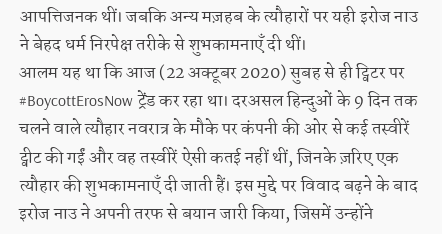आपत्तिजनक थीं। जबकि अन्य मज़हब के त्यौहारों पर यही इरोज नाउ ने बेहद धर्म निरपेक्ष तरीके से शुभकामनाएँ दी थीं।
आलम यह था कि आज (22 अक्टूबर 2020) सुबह से ही ट्विटर पर #BoycottErosNow ट्रेंड कर रहा था। दरअसल हिन्दुओं के 9 दिन तक चलने वाले त्यौहार नवरात्र के मौके पर कंपनी की ओर से कई तस्वीरें ट्वीट की गईं और वह तस्वीरें ऐसी कतई नहीं थीं, जिनके ज़रिए एक त्यौहार की शुभकामनाएँ दी जाती हैं। इस मुद्दे पर विवाद बढ़ने के बाद इरोज नाउ ने अपनी तरफ से बयान जारी किया, जिसमें उन्होंने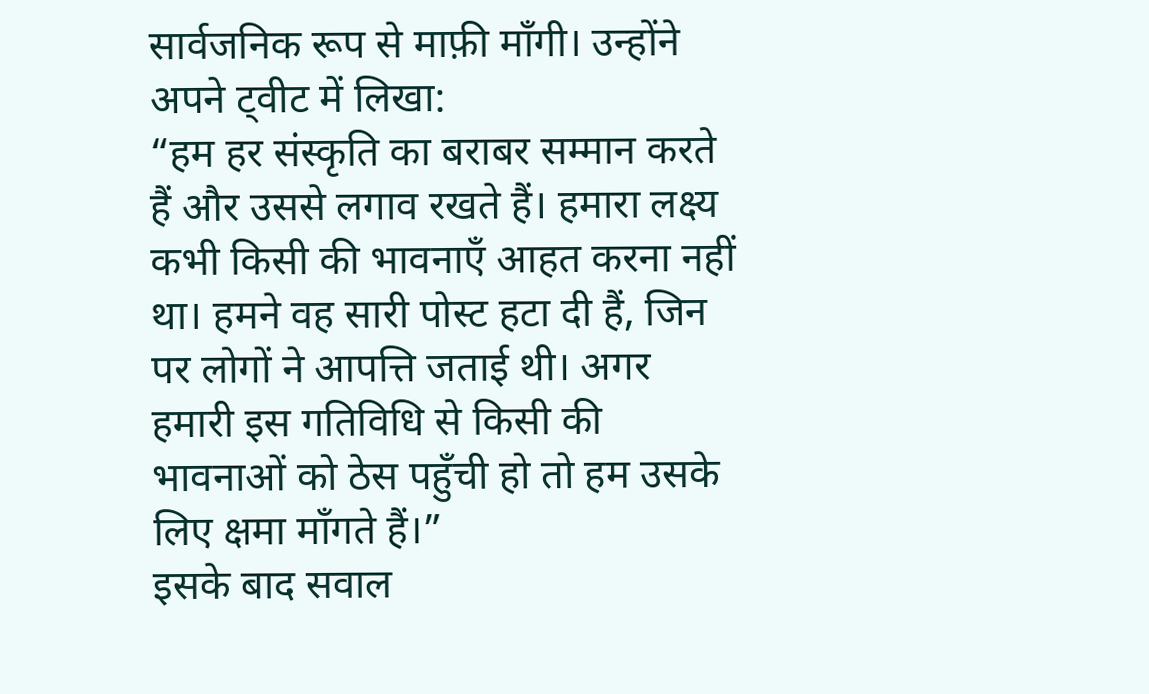सार्वजनिक रूप से माफ़ी माँगी। उन्होंने अपने ट्वीट में लिखा:
“हम हर संस्कृति का बराबर सम्मान करते हैं और उससे लगाव रखते हैं। हमारा लक्ष्य कभी किसी की भावनाएँ आहत करना नहीं था। हमने वह सारी पोस्ट हटा दी हैं, जिन पर लोगों ने आपत्ति जताई थी। अगर हमारी इस गतिविधि से किसी की भावनाओं को ठेस पहुँची हो तो हम उसके लिए क्षमा माँगते हैं।”
इसके बाद सवाल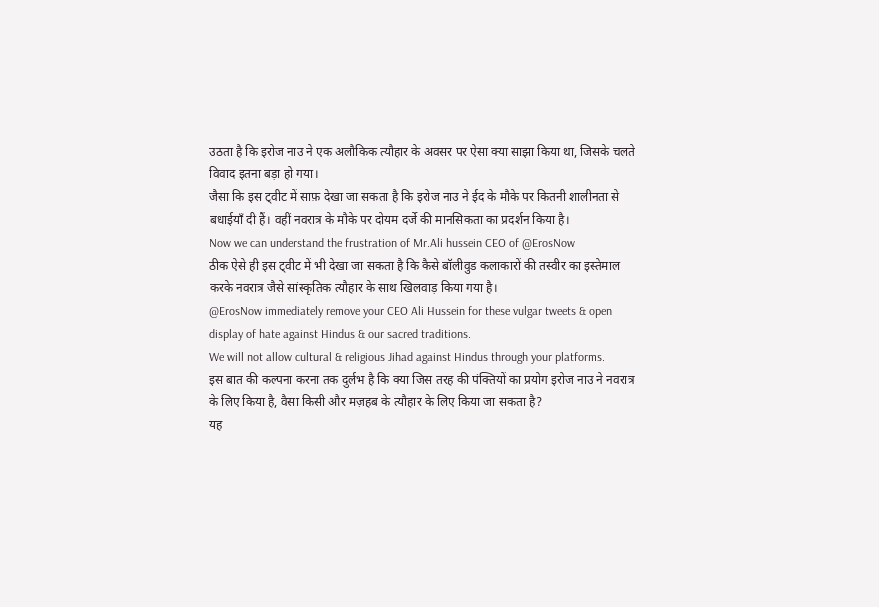उठता है कि इरोज नाउ ने एक अलौकिक त्यौहार के अवसर पर ऐसा क्या साझा किया था, जिसके चलते विवाद इतना बड़ा हो गया।
जैसा कि इस ट्वीट में साफ़ देखा जा सकता है कि इरोज नाउ ने ईद के मौके पर कितनी शालीनता से बधाईयाँ दी हैं। वहीं नवरात्र के मौके पर दोयम दर्जे की मानसिकता का प्रदर्शन किया है।
Now we can understand the frustration of Mr.Ali hussein CEO of @ErosNow
ठीक ऐसे ही इस ट्वीट में भी देखा जा सकता है कि कैसे बॉलीवुड कलाकारों की तस्वीर का इस्तेमाल करके नवरात्र जैसे सांस्कृतिक त्यौहार के साथ खिलवाड़ किया गया है।
@ErosNow immediately remove your CEO Ali Hussein for these vulgar tweets & open display of hate against Hindus & our sacred traditions.
We will not allow cultural & religious Jihad against Hindus through your platforms.
इस बात की कल्पना करना तक दुर्लभ है कि क्या जिस तरह की पंक्तियों का प्रयोग इरोज नाउ ने नवरात्र के लिए किया है, वैसा किसी और मज़हब के त्यौहार के लिए किया जा सकता है?
यह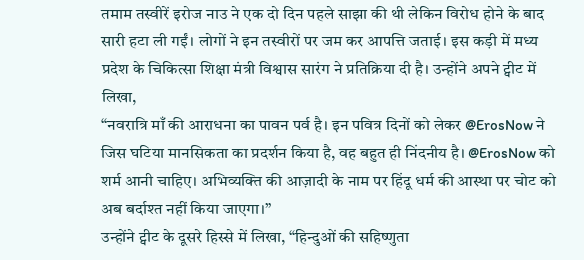तमाम तस्वीरें इरोज नाउ ने एक दो दिन पहले साझा की थी लेकिन विरोध होने के बाद सारी हटा ली गईं। लोगों ने इन तस्वीरों पर जम कर आपत्ति जताई। इस कड़ी में मध्य प्रदेश के चिकित्सा शिक्षा मंत्री विश्वास सारंग ने प्रतिक्रिया दी है। उन्होंने अपने ट्वीट में लिखा,
“नवरात्रि माँ की आराधना का पावन पर्व है। इन पवित्र दिनों को लेकर @ErosNow ने जिस घटिया मानसिकता का प्रदर्शन किया है, वह बहुत ही निंदनीय है। @ErosNow को शर्म आनी चाहिए। अभिव्यक्ति की आज़ादी के नाम पर हिंदू धर्म की आस्था पर चोट को अब बर्दाश्त नहीं किया जाएगा।”
उन्होंने ट्वीट के दूसरे हिस्से में लिखा, “हिन्दुओं की सहिष्णुता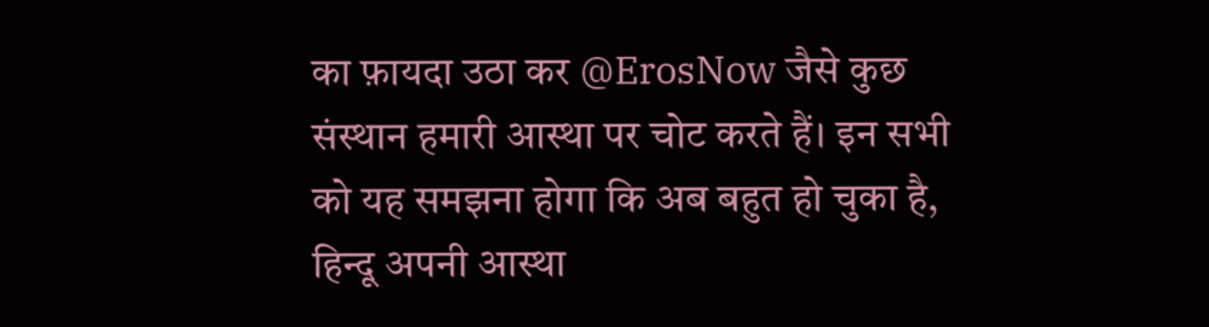का फ़ायदा उठा कर @ErosNow जैसे कुछ संस्थान हमारी आस्था पर चोट करते हैं। इन सभी को यह समझना होगा कि अब बहुत हो चुका है, हिन्दू अपनी आस्था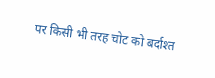पर किसी भी तरह चोट को बर्दाश्त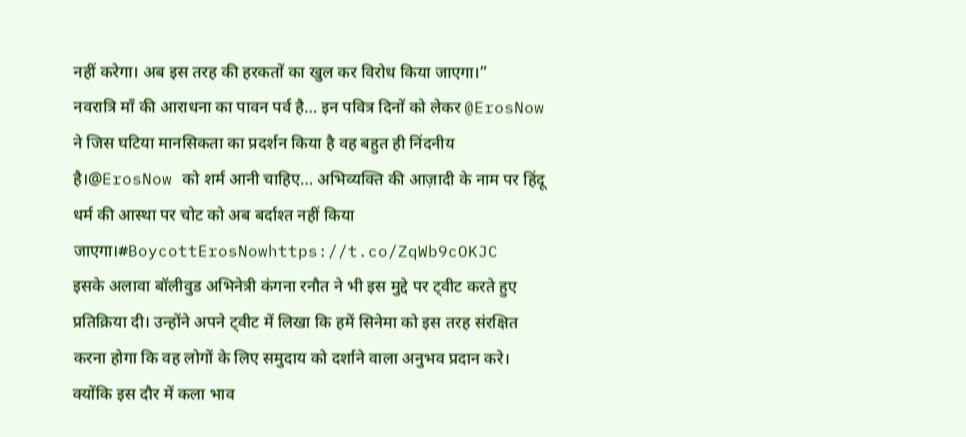नहीं करेगा। अब इस तरह की हरकतों का खुल कर विरोध किया जाएगा।”
नवरात्रि माँ की आराधना का पावन पर्व है… इन पवित्र दिनों को लेकर @ErosNow ने जिस घटिया मानसिकता का प्रदर्शन किया है वह बहुत ही निंदनीय है।@ErosNow को शर्म आनी चाहिए… अभिव्यक्ति की आज़ादी के नाम पर हिंदू धर्म की आस्था पर चोट को अब बर्दाश्त नहीं किया जाएगा।#BoycottErosNowhttps://t.co/ZqWb9cOKJC
इसके अलावा बॉलीवुड अभिनेत्री कंगना रनौत ने भी इस मुद्दे पर ट्वीट करते हुए प्रतिक्रिया दी। उन्होंने अपने ट्वीट में लिखा कि हमें सिनेमा को इस तरह संरक्षित करना होगा कि वह लोगों के लिए समुदाय को दर्शाने वाला अनुभव प्रदान करे। क्योंकि इस दौर में कला भाव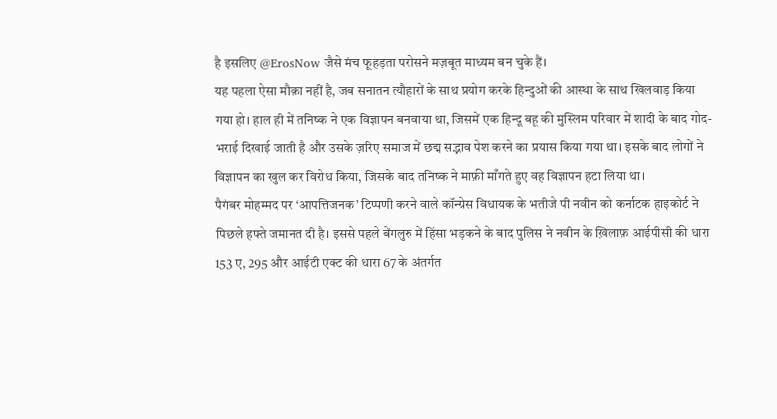है इसलिए @ErosNow जैसे मंच फूहड़ता परोसने मज़बूत माध्यम बन चुके हैं।
यह पहला ऐसा मौक़ा नहीं है, जब सनातन त्यौहारों के साथ प्रयोग करके हिन्दुओं की आस्था के साथ खिलवाड़ किया गया हो। हाल ही में तनिष्क ने एक विज्ञापन बनवाया था, जिसमें एक हिन्दू बहू की मुस्लिम परिवार में शादी के बाद गोद-भराई दिखाई जाती है और उसके ज़रिए समाज में छद्म सद्भाव पेश करने का प्रयास किया गया था। इसके बाद लोगों ने विज्ञापन का खुल कर विरोध किया, जिसके बाद तनिष्क ने माफ़ी माँगते हुए वह विज्ञापन हटा लिया था।
पैगंबर मोहम्मद पर ‘आपत्तिजनक’ टिप्पणी करने वाले कॉन्ग्रेस विधायक के भतीजे पी नवीन को कर्नाटक हाइकोर्ट ने पिछले हफ्ते जमानत दी है। इससे पहले बेंगलुरु में हिंसा भड़कने के बाद पुलिस ने नवीन के ख़िलाफ़ आईपीसी की धारा 153 ए, 295 और आईटी एक्ट की धारा 67 के अंतर्गत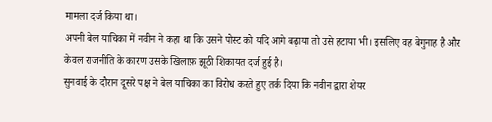मामला दर्ज किया था।
अपनी बेल याचिका में नवीन ने कहा था कि उसने पोस्ट को यदि आगे बढ़ाया तो उसे हटाया भी। इसलिए वह बेगुनाह है और केवल राजनीति के कारण उसके खिलाफ़ झूठी शिकायत दर्ज हुई है।
सुनवाई के दौरान दूसरे पक्ष ने बेल याचिका का विरोध करते हुए तर्क दिया कि नवीन द्वारा शेयर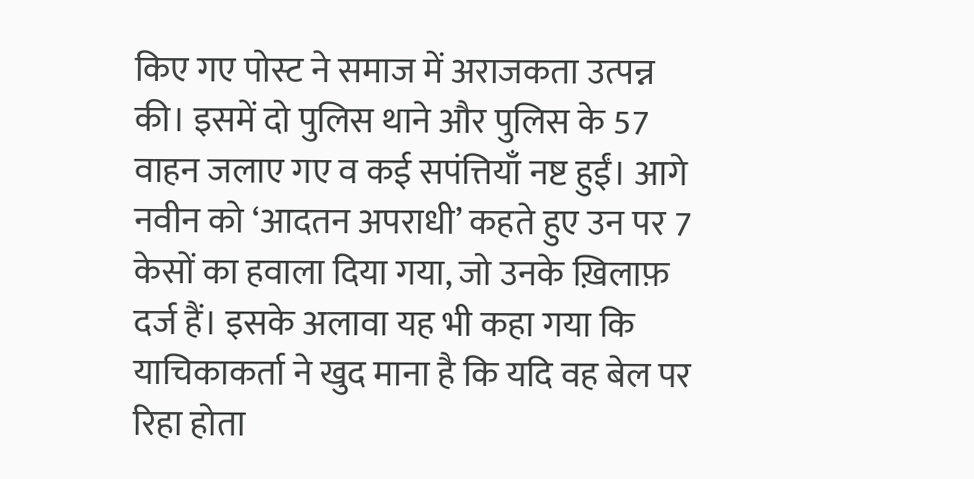किए गए पोस्ट ने समाज में अराजकता उत्पन्न की। इसमें दो पुलिस थाने और पुलिस के 57 वाहन जलाए गए व कई सपंत्तियाँ नष्ट हुईं। आगे नवीन को ‘आदतन अपराधी’ कहते हुए उन पर 7 केसों का हवाला दिया गया, जो उनके ख़िलाफ़ दर्ज हैं। इसके अलावा यह भी कहा गया कि याचिकाकर्ता ने खुद माना है कि यदि वह बेल पर रिहा होता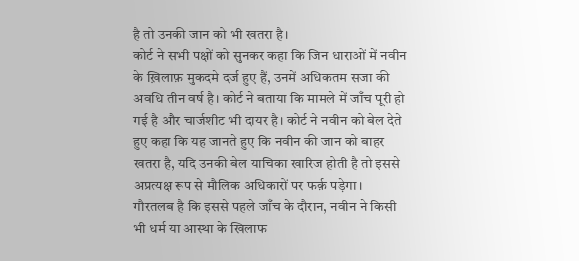है तो उनकी जान को भी खतरा है।
कोर्ट ने सभी पक्षों को सुनकर कहा कि जिन धाराओं में नवीन के ख़िलाफ़ मुकदमे दर्ज हुए हैं, उनमें अधिकतम सजा की अवधि तीन वर्ष है। कोर्ट ने बताया कि मामले में जाँच पूरी हो गई है और चार्जशीट भी दायर है। कोर्ट ने नवीन को बेल देते हुए कहा कि यह जानते हुए कि नवीन की जान को बाहर खतरा है, यदि उनकी बेल याचिका खारिज होती है तो इससे अप्रत्यक्ष रूप से मौलिक अधिकारों पर फर्क़ पड़ेगा।
गौरतलब है कि इससे पहले जाँच के दौरान, नवीन ने किसी भी धर्म या आस्था के खिलाफ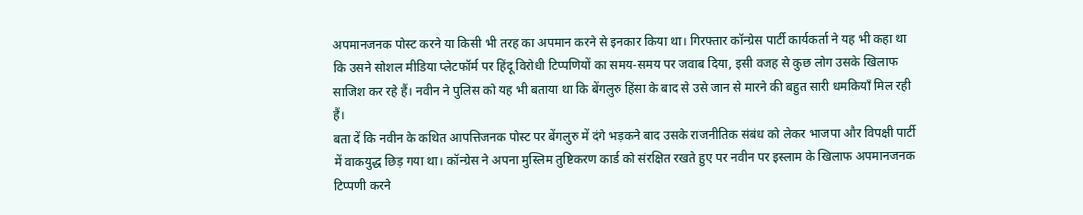अपमानजनक पोस्ट करने या किसी भी तरह का अपमान करने से इनकार किया था। गिरफ्तार कॉन्ग्रेस पार्टी कार्यकर्ता ने यह भी कहा था कि उसने सोशल मीडिया प्लेटफॉर्म पर हिंदू विरोधी टिप्पणियों का समय-समय पर जवाब दिया, इसी वजह से कुछ लोग उसके खिलाफ साजिश कर रहे हैं। नवीन ने पुलिस को यह भी बताया था कि बेंगलुरु हिंसा के बाद से उसे जान से मारने की बहुत सारी धमकियाँ मिल रही हैं।
बता दें कि नवीन के कथित आपत्तिजनक पोस्ट पर बेंगलुरु में दंगे भड़कने बाद उसके राजनीतिक संबंध को लेकर भाजपा और विपक्षी पार्टी में वाकयुद्ध छिड़ गया था। कॉन्ग्रेस ने अपना मुस्लिम तुष्टिकरण कार्ड को संरक्षित रखते हुए पर नवीन पर इस्लाम के खिलाफ अपमानजनक टिप्पणी करने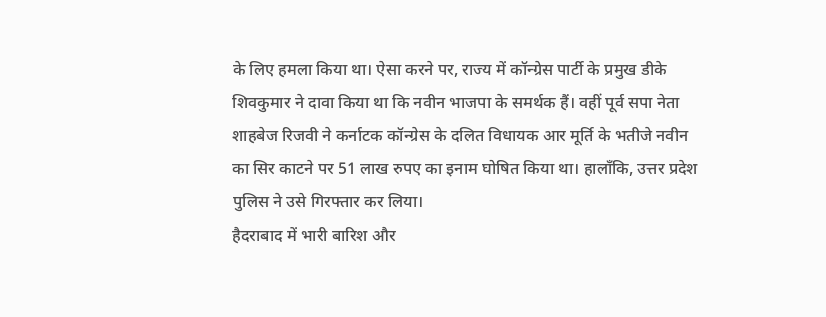के लिए हमला किया था। ऐसा करने पर, राज्य में कॉन्ग्रेस पार्टी के प्रमुख डीके शिवकुमार ने दावा किया था कि नवीन भाजपा के समर्थक हैं। वहीं पूर्व सपा नेता शाहबेज रिजवी ने कर्नाटक कॉन्ग्रेस के दलित विधायक आर मूर्ति के भतीजे नवीन का सिर काटने पर 51 लाख रुपए का इनाम घोषित किया था। हालाँकि, उत्तर प्रदेश पुलिस ने उसे गिरफ्तार कर लिया।
हैदराबाद में भारी बारिश और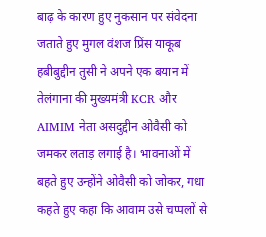बाढ़ के कारण हुए नुकसान पर संवेदना जताते हुए मुगल वंशज प्रिंस याकूब हबीबुद्दीन तुसी ने अपने एक बयान में तेलंगाना की मुख्यमंत्री KCR और AIMIM नेता असदुद्दीन ओवैसी को जमकर लताड़ लगाई है। भावनाओं में बहते हुए उन्होंने ओवैसी को जोकर, गधा कहते हुए कहा कि आवाम उसे चप्पलों से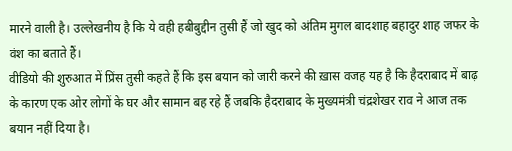मारने वाली है। उल्लेखनीय है कि ये वही हबीबुद्दीन तुसी हैं जो खुद को अंतिम मुगल बादशाह बहादुर शाह जफर के वंश का बताते हैं।
वीडियो की शुरुआत में प्रिंस तुसी कहते हैं कि इस बयान को जारी करने की ख़ास वजह यह है कि हैदराबाद में बाढ़ के कारण एक ओर लोगों के घर और सामान बह रहे हैं जबकि हैदराबाद के मुख्यमंत्री चंद्रशेखर राव ने आज तक बयान नहीं दिया है।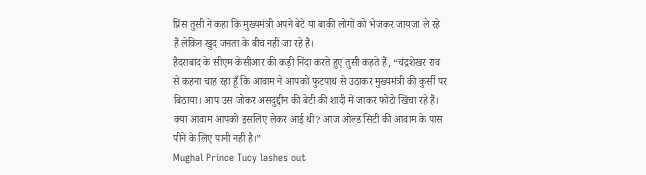प्रिंस तुसी ने कहा कि मुख्यमंत्री अपने बेटे या बाकी लोगों को भेजकर जायजा ले रहे हैं लेकिन खुद जनता के बीच नहीं जा रहे हैं।
हैदराबाद के सीएम केसीआर की कड़ी निंदा करते हुए तुसी कहते हैं, “चंद्रशेखर राव से कहना चाह रहा हूँ कि आवाम ने आपको फुटपाथ से उठाकर मुख्यमंत्री की कुर्सी पर बिठाया। आप उस जोकर असदुद्दीन की बेटी की शादी में जाकर फोटो खिंचा रहे हैं। क्या आवाम आपको इसलिए लेकर आई थी? आज ओल्ड सिटी की आवाम के पास पीने के लिए पानी नहीं है।”
Mughal Prince Tucy lashes out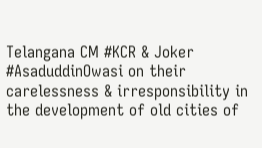Telangana CM #KCR & Joker #AsaduddinOwasi on their carelessness & irresponsibility in the development of old cities of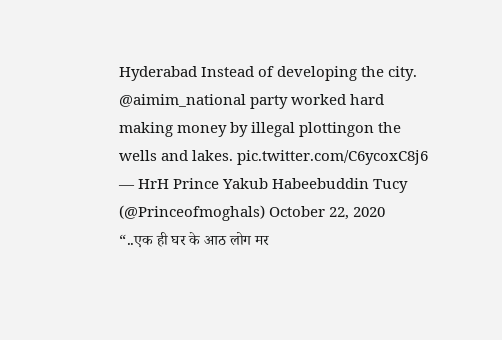Hyderabad Instead of developing the city. @aimim_national party worked hard making money by illegal plottingon the wells and lakes. pic.twitter.com/C6ycoxC8j6
— HrH Prince Yakub Habeebuddin Tucy (@Princeofmoghals) October 22, 2020
“..एक ही घर के आठ लोग मर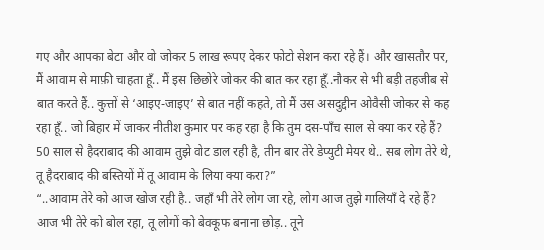गए और आपका बेटा और वो जोकर 5 लाख रूपए देकर फोटो सेशन करा रहे हैं। और खासतौर पर, मैं आवाम से माफ़ी चाहता हूँ.. मैं इस छिछोरे जोकर की बात कर रहा हूँ..नौकर से भी बड़ी तहजीब से बात करते हैं.. कुत्तों से ‘आइए-जाइए’ से बात नहीं कहते, तो मैं उस असदुद्दीन ओवैसी जोकर से कह रहा हूँ.. जो बिहार में जाकर नीतीश कुमार पर कह रहा है कि तुम दस-पाँच साल से क्या कर रहे हैं? 50 साल से हैदराबाद की आवाम तुझे वोट डाल रही है, तीन बार तेरे डेप्युटी मेयर थे.. सब लोग तेरे थे, तू हैदराबाद की बस्तियों में तू आवाम के लिया क्या करा?”
“..आवाम तेरे को आज खोज रही है.. जहाँ भी तेरे लोग जा रहे, लोग आज तुझे गालियाँ दे रहे हैं? आज भी तेरे को बोल रहा, तू लोगों को बेवकूफ बनाना छोड़.. तूने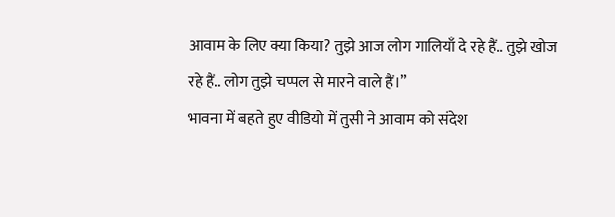आवाम के लिए क्या किया? तुझे आज लोग गालियाँ दे रहे हैं.. तुझे खोज रहे हैं.. लोग तुझे चप्पल से मारने वाले हैं।”
भावना में बहते हुए वीडियो में तुसी ने आवाम को संदेश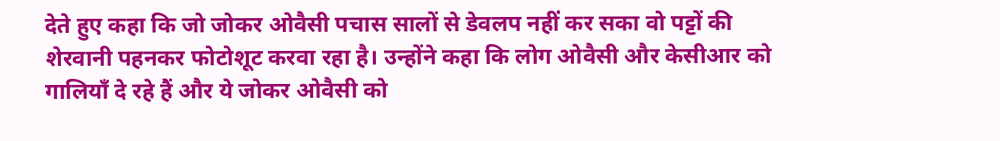देते हुए कहा कि जो जोकर ओवैसी पचास सालों से डेवलप नहीं कर सका वो पट्टों की शेरवानी पहनकर फोटोशूट करवा रहा है। उन्होंने कहा कि लोग ओवैसी और केसीआर को गालियाँ दे रहे हैं और ये जोकर ओवैसी को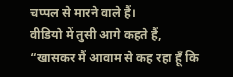चप्पल से मारने वाले हैं।
वीडियो में तुसी आगे कहते हैं, “खासकर मैं आवाम से कह रहा हूँ कि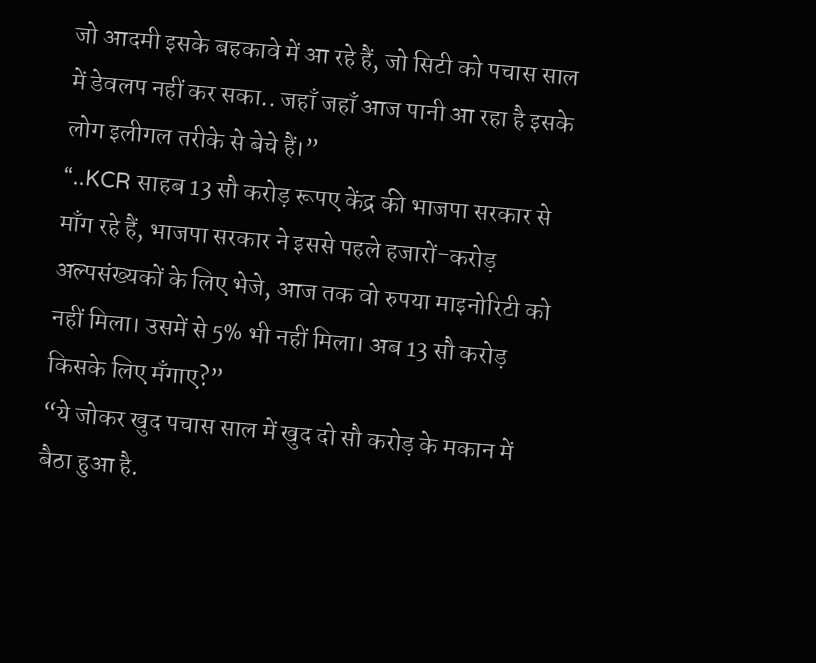जो आदमी इसके बहकावे में आ रहे हैं, जो सिटी को पचास साल में डेवलप नहीं कर सका.. जहाँ जहाँ आज पानी आ रहा है इसके लोग इलीगल तरीके से बेचे हैं।”
“..KCR साहब 13 सौ करोड़ रूपए केंद्र की भाजपा सरकार से माँग रहे हैं, भाजपा सरकार ने इससे पहले हजारों-करोड़ अल्पसंख्यकों के लिए भेजे, आज तक वो रुपया माइनोरिटी को नहीं मिला। उसमें से 5% भी नहीं मिला। अब 13 सौ करोड़ किसके लिए मँगाए?”
“ये जोकर खुद पचास साल में खुद दो सौ करोड़ के मकान में बैठा हुआ है.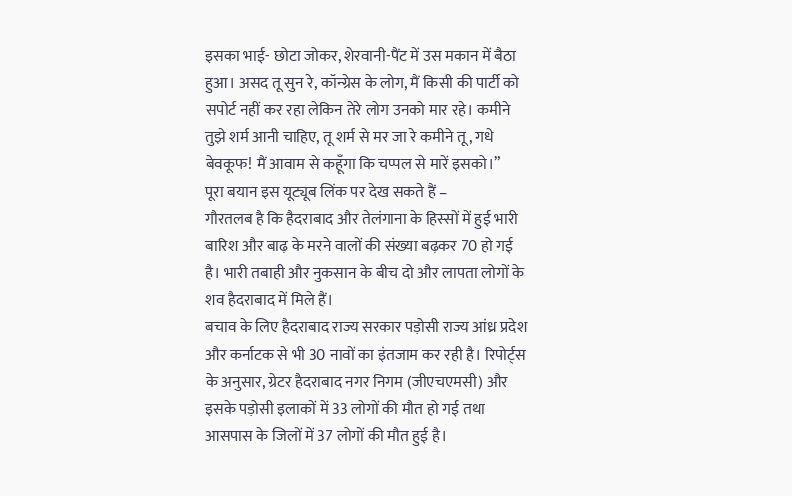इसका भाई- छोटा जोकर, शेरवानी-पैंट में उस मकान में बैठा हुआ। असद तू सुन रे, कॉन्ग्रेस के लोग, मैं किसी की पार्टी को सपोर्ट नहीं कर रहा लेकिन तेरे लोग उनको मार रहे। कमीने तुझे शर्म आनी चाहिए, तू शर्म से मर जा रे कमीने तू, गधे बेवकूफ! मैं आवाम से कहूँगा कि चप्पल से मारें इसको।”
पूरा बयान इस यूट्यूब लिंक पर देख सकते हैं –
गौरतलब है कि हैदराबाद और तेलंगाना के हिस्सों में हुई भारी बारिश और बाढ़ के मरने वालों की संख्या बढ़कर 70 हो गई है। भारी तबाही और नुकसान के बीच दो और लापता लोगों के शव हैदराबाद में मिले हैं।
बचाव के लिए हैदराबाद राज्य सरकार पड़ोसी राज्य आंध्र प्रदेश और कर्नाटक से भी 30 नावों का इंतजाम कर रही है। रिपोर्ट्स के अनुसार, ग्रेटर हैदराबाद नगर निगम (जीएचएमसी) और इसके पड़ोसी इलाकों में 33 लोगों की मौत हो गई तथा आसपास के जिलों में 37 लोगों की मौत हुई है।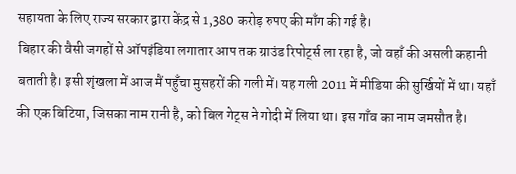सहायता के लिए राज्य सरकार द्वारा केंद्र से 1,380 करोड़ रुपए की माँग की गई है।
बिहार की वैसी जगहों से ऑपइंडिया लगातार आप तक ग्राउंड रिपोर्ट्स ला रहा है, जो वहाँ की असली कहानी बताती है। इसी शृंखला में आज मैं पहुँचा मुसहरों की गली में। यह गली 2011 में मीडिया की सुर्खियों में था। यहाँ की एक बिटिया, जिसका नाम रानी है, को बिल गेट्स ने गोदी में लिया था। इस गाँव का नाम जमसौत है।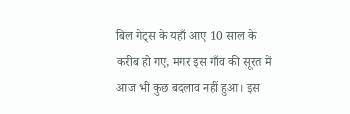बिल गेट्स के यहाँ आए 10 साल के करीब हो गए, मगर इस गाँव की सूरत में आज भी कुछ बदलाव नहीं हुआ। इस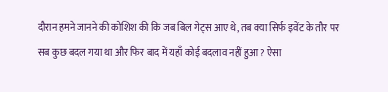दौरान हमने जानने की कोशिश की कि जब बिल गेट्स आए थे, तब क्या सिर्फ इवेंट के तौर पर सब कुछ बदल गया था और फिर बाद में यहाँ कोई बदलाव नहीं हुआ? ऐसा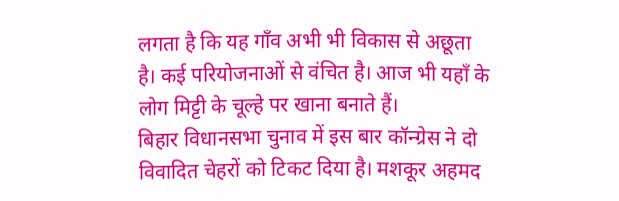लगता है कि यह गाँव अभी भी विकास से अछूता है। कई परियोजनाओं से वंचित है। आज भी यहाँ के लोग मिट्टी के चूल्हे पर खाना बनाते हैं।
बिहार विधानसभा चुनाव में इस बार कॉन्ग्रेस ने दो विवादित चेहरों को टिकट दिया है। मशकूर अहमद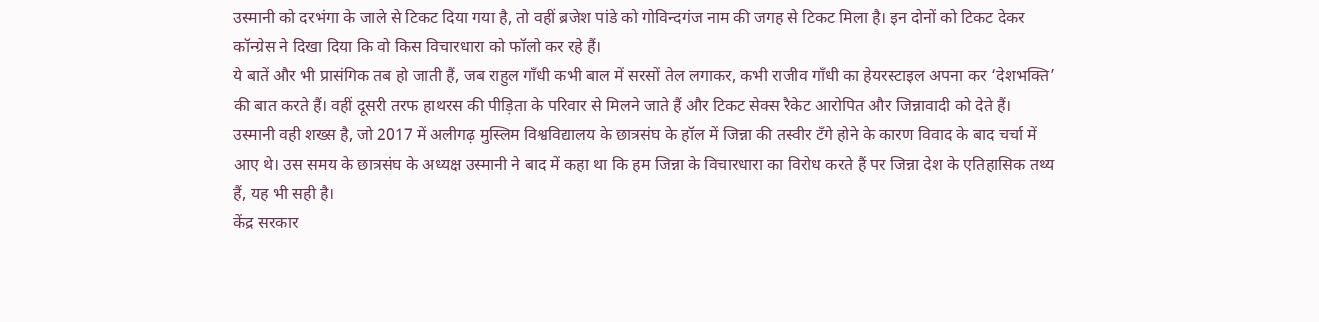उस्मानी को दरभंगा के जाले से टिकट दिया गया है, तो वहीं ब्रजेश पांडे को गोविन्दगंज नाम की जगह से टिकट मिला है। इन दोनों को टिकट देकर कॉन्ग्रेस ने दिखा दिया कि वो किस विचारधारा को फॉलो कर रहे हैं।
ये बातें और भी प्रासंगिक तब हो जाती हैं, जब राहुल गाँधी कभी बाल में सरसों तेल लगाकर, कभी राजीव गाँधी का हेयरस्टाइल अपना कर ‘देशभक्ति’ की बात करते हैं। वहीं दूसरी तरफ हाथरस की पीड़िता के परिवार से मिलने जाते हैं और टिकट सेक्स रैकेट आरोपित और जिन्नावादी को देते हैं।
उस्मानी वही शख्स है, जो 2017 में अलीगढ़ मुस्लिम विश्वविद्यालय के छात्रसंघ के हॉल में जिन्ना की तस्वीर टँगे होने के कारण विवाद के बाद चर्चा में आए थे। उस समय के छात्रसंघ के अध्यक्ष उस्मानी ने बाद में कहा था कि हम जिन्ना के विचारधारा का विरोध करते हैं पर जिन्ना देश के एतिहासिक तथ्य हैं, यह भी सही है।
केंद्र सरकार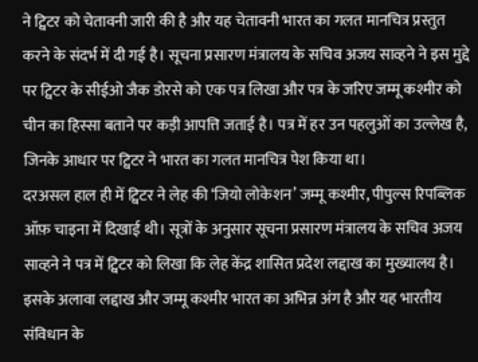ने ट्विटर को चेतावनी जारी की है और यह चेतावनी भारत का गलत मानचित्र प्रस्तुत करने के संदर्भ में दी गई है। सूचना प्रसारण मंत्रालय के सचिव अजय साव्हने ने इस मुद्दे पर ट्विटर के सीईओ जैक डोरसे को एक पत्र लिखा और पत्र के जरिए जम्मू कश्मीर को चीन का हिस्सा बताने पर कड़ी आपत्ति जताई है। पत्र में हर उन पहलुओं का उल्लेख है, जिनके आधार पर ट्विटर ने भारत का गलत मानचित्र पेश किया था।
दरअसल हाल ही में ट्विटर ने लेह की ‘जियो लोकेशन’ जम्मू कश्मीर, पीपुल्स रिपब्लिक ऑफ़ चाइना में दिखाई थी। सूत्रों के अनुसार सूचना प्रसारण मंत्रालय के सचिव अजय साव्हने ने पत्र में ट्विटर को लिखा कि लेह केंद्र शासित प्रदेश लद्दाख का मुख्यालय है। इसके अलावा लद्दाख और जम्मू कश्मीर भारत का अभिन्न अंग है और यह भारतीय संविधान के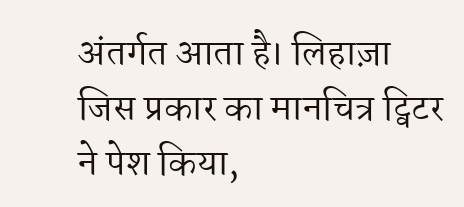अंतर्गत आता है। लिहाज़ा जिस प्रकार का मानचित्र ट्विटर ने पेश किया,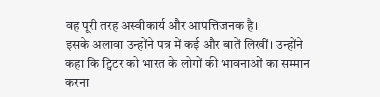वह पूरी तरह अस्वीकार्य और आपत्तिजनक है।
इसके अलावा उन्होंने पत्र में कई और बातें लिखीं। उन्होंने कहा कि ट्विटर को भारत के लोगों की भावनाओं का सम्मान करना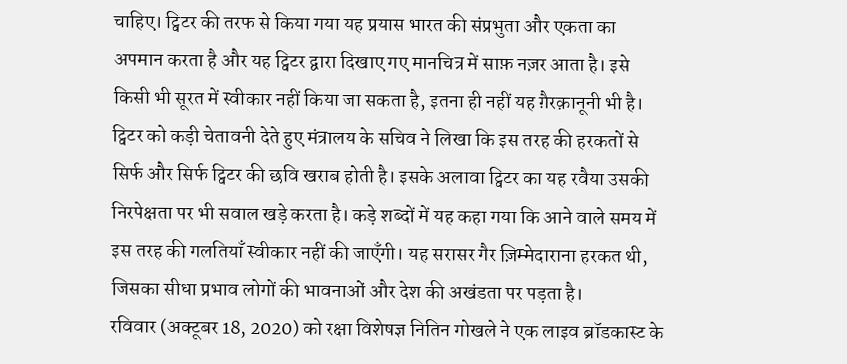चाहिए। ट्विटर की तरफ से किया गया यह प्रयास भारत की संप्रभुता और एकता का अपमान करता है और यह ट्विटर द्वारा दिखाए गए मानचित्र में साफ़ नज़र आता है। इसे किसी भी सूरत में स्वीकार नहीं किया जा सकता है, इतना ही नहीं यह ग़ैरक़ानूनी भी है।
ट्विटर को कड़ी चेतावनी देते हुए मंत्रालय के सचिव ने लिखा कि इस तरह की हरकतों से सिर्फ और सिर्फ ट्विटर की छवि खराब होती है। इसके अलावा ट्विटर का यह रवैया उसकी निरपेक्षता पर भी सवाल खड़े करता है। कड़े शब्दों में यह कहा गया कि आने वाले समय में इस तरह की गलतियाँ स्वीकार नहीं की जाएँगी। यह सरासर गैर ज़िम्मेदाराना हरकत थी, जिसका सीधा प्रभाव लोगों की भावनाओं और देश की अखंडता पर पड़ता है।
रविवार (अक्टूबर 18, 2020) को रक्षा विशेषज्ञ नितिन गोखले ने एक लाइव ब्रॉडकास्ट के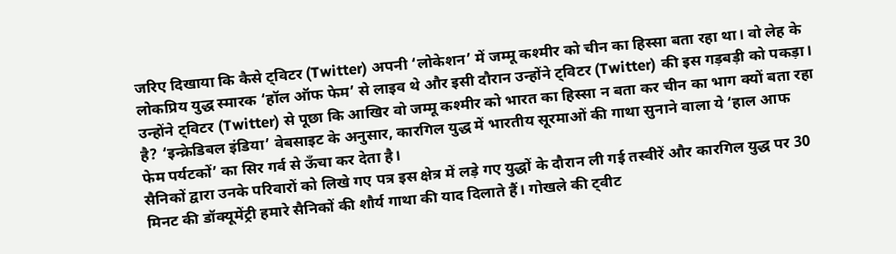जरिए दिखाया कि कैसे ट्विटर (Twitter) अपनी ‘लोकेशन’ में जम्मू कश्मीर को चीन का हिस्सा बता रहा था। वो लेह के लोकप्रिय युद्ध स्मारक ‘हॉल ऑफ फेम’ से लाइव थे और इसी दौरान उन्होंने ट्विटर (Twitter) की इस गड़बड़ी को पकड़ा। उन्होंने ट्विटर (Twitter) से पूछा कि आखिर वो जम्मू कश्मीर को भारत का हिस्सा न बता कर चीन का भाग क्यों बता रहा है? ‘इन्क्रेडिबल इंडिया’ वेबसाइट के अनुसार, कारगिल युद्ध में भारतीय सूरमाओं की गाथा सुनाने वाला ये ‘हाल आफ फेम पर्यटकों’ का सिर गर्व से ऊँचा कर देता है।
सैनिकों द्वारा उनके परिवारों को लिखे गए पत्र इस क्षेत्र में लड़े गए युद्धों के दौरान ली गई तस्वीरें और कारगिल युद्ध पर 30 मिनट की डॉक्यूमेंट्री हमारे सैनिकों की शौर्य गाथा की याद दिलाते हैं। गोखले की ट्वीट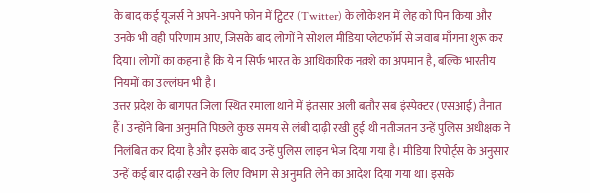के बाद कई यूजर्स ने अपने-अपने फोन में ट्विटर (Twitter) के लोकेशन में लेह को पिन किया और उनके भी वही परिणाम आए, जिसके बाद लोगों ने सोशल मीडिया प्लेटफॉर्म से जवाब माँगना शुरू कर दिया। लोगों का कहना है कि ये न सिर्फ भारत के आधिकारिक नक़्शे का अपमान है, बल्कि भारतीय नियमों का उल्लंघन भी है।
उत्तर प्रदेश के बागपत जिला स्थित रमाला थाने में इंतसार अली बतौर सब इंस्पेक्टर (एसआई) तैनात हैं। उन्होंने बिना अनुमति पिछले कुछ समय से लंबी दाढ़ी रखी हुई थी नतीजतन उन्हें पुलिस अधीक्षक ने निलंबित कर दिया है और इसके बाद उन्हें पुलिस लाइन भेज दिया गया है। मीडिया रिपोर्ट्स के अनुसार उन्हें कई बार दाढ़ी रखने के लिए विभाग से अनुमति लेने का आदेश दिया गया था। इसके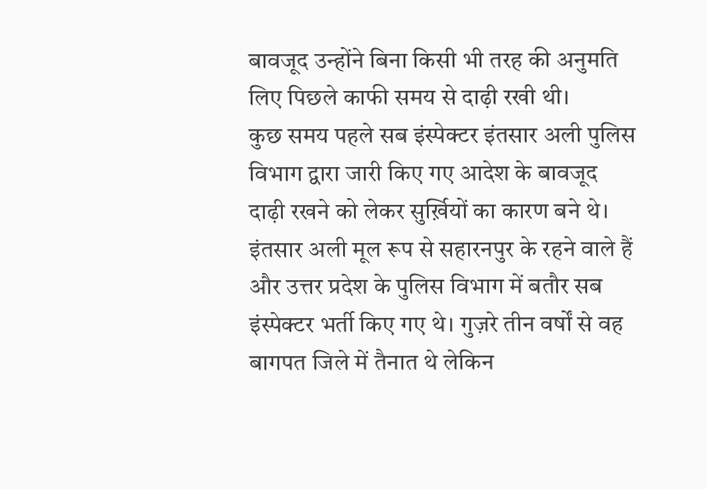बावजूद उन्होंने बिना किसी भी तरह की अनुमति लिए पिछले काफी समय से दाढ़ी रखी थी।
कुछ समय पहले सब इंस्पेक्टर इंतसार अली पुलिस विभाग द्वारा जारी किए गए आदेश के बावजूद दाढ़ी रखने को लेकर सुर्ख़ियों का कारण बने थे। इंतसार अली मूल रूप से सहारनपुर के रहने वाले हैं और उत्तर प्रदेश के पुलिस विभाग में बतौर सब इंस्पेक्टर भर्ती किए गए थे। गुज़रे तीन वर्षों से वह बागपत जिले में तैनात थे लेकिन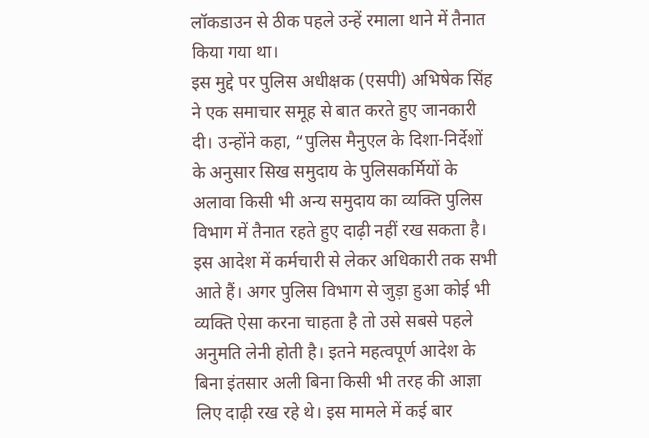लॉकडाउन से ठीक पहले उन्हें रमाला थाने में तैनात किया गया था।
इस मुद्दे पर पुलिस अधीक्षक (एसपी) अभिषेक सिंह ने एक समाचार समूह से बात करते हुए जानकारी दी। उन्होंने कहा, “पुलिस मैनुएल के दिशा-निर्देशों के अनुसार सिख समुदाय के पुलिसकर्मियों के अलावा किसी भी अन्य समुदाय का व्यक्ति पुलिस विभाग में तैनात रहते हुए दाढ़ी नहीं रख सकता है। इस आदेश में कर्मचारी से लेकर अधिकारी तक सभी आते हैं। अगर पुलिस विभाग से जुड़ा हुआ कोई भी व्यक्ति ऐसा करना चाहता है तो उसे सबसे पहले अनुमति लेनी होती है। इतने महत्वपूर्ण आदेश के बिना इंतसार अली बिना किसी भी तरह की आज्ञा लिए दाढ़ी रख रहे थे। इस मामले में कई बार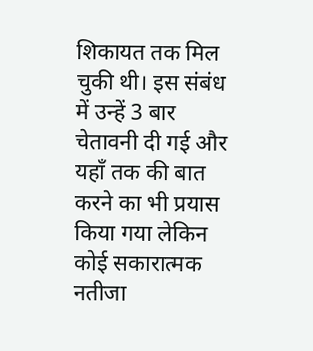शिकायत तक मिल चुकी थी। इस संबंध में उन्हें 3 बार चेतावनी दी गई और यहाँ तक की बात करने का भी प्रयास किया गया लेकिन कोई सकारात्मक नतीजा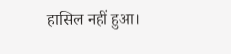हासिल नहीं हुआ।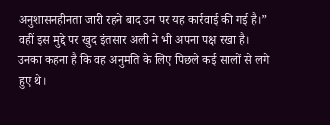अनुशासनहीनता जारी रहने बाद उन पर यह कार्रवाई की गई है।”
वहीं इस मुद्दे पर खुद इंतसार अली ने भी अपना पक्ष रखा है। उनका कहना है कि वह अनुमति के लिए पिछले कई सालों से लगे हुए थे।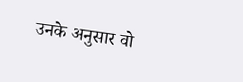उनके अनुसार वो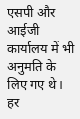एसपी और आईजी कार्यालय में भी अनुमति के लिए गए थे। हर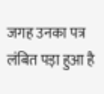जगह उनका पत्र लंबित पड़ा हुआ है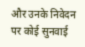और उनके निवेदन पर कोई सुनवाई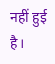नहीं हुई है।